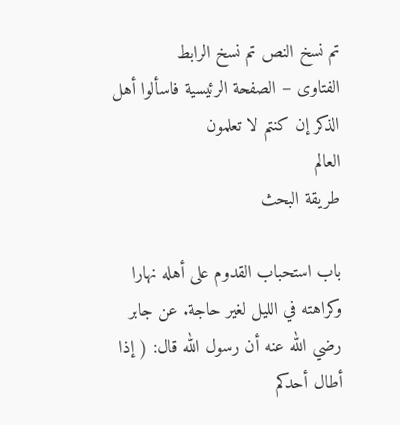تم نسخ النص تم نسخ الرابط
الفتاوى – الصفحة الرئيسية فاسألوا أهل الذكر إن كنتم لا تعلمون
العالم
طريقة البحث

باب استحباب القدوم على أهله نهارا وكراهته في الليل لغير حاجة. عن جابر رضي الله عنه أن رسول الله قال: ( إذا أطال أحدكم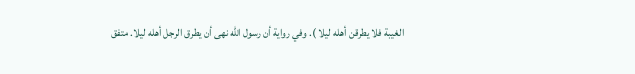الغيبة فلا يطرقن أهله ليلا ). وفي رواية أن رسول الله نهى أن يطرق الرجل أهله ليلا. متفق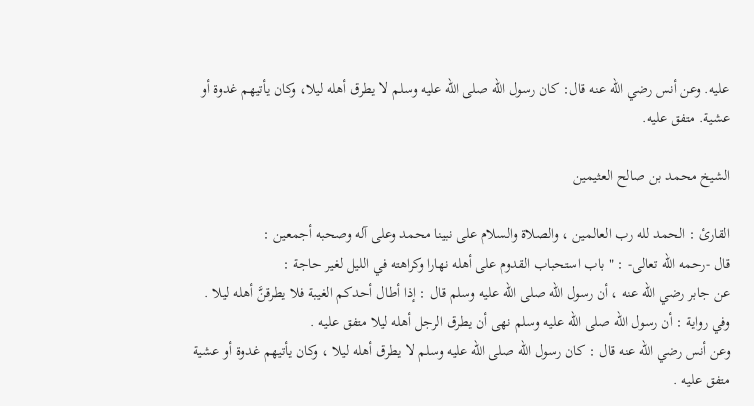عليه. وعن أنس رضي الله عنه قال: كان رسول الله صلى الله عليه وسلم لا يطرق أهله ليلا، وكان يأتيهم غدوة أو عشية. متفق عليه.

الشيخ محمد بن صالح العثيمين

القارئ : الحمد لله رب العالمين ، والصلاة والسلام على نبينا محمد وعلى آله وصحبه أجمعين :
قال -رحمه الله تعالى- : " باب استحباب القدوم على أهله نهارا وكراهته في الليل لغير حاجة :
عن جابر رضي الله عنه ، أن رسول الله صلى الله عليه وسلم قال : إذا أطال أحدكم الغيبة فلا يطرقنَّ أهله ليلا .
وفي رواية : أن رسول الله صلى الله عليه وسلم نهى أن يطرق الرجل أهله ليلا متفق عليه .
وعن أنس رضي الله عنه قال : كان رسول الله صلى الله عليه وسلم لا يطرق أهله ليلا ، وكان يأتيهم غدوة أو عشية متفق عليه .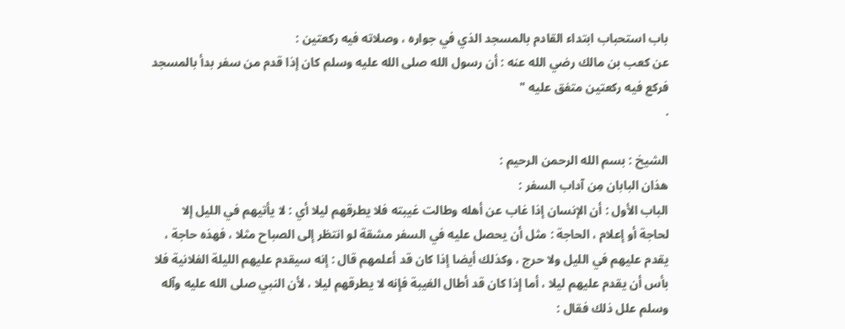باب استحباب ابتداء القادم بالمسجد الذي في جواره ، وصلاته فيه ركعتين :
عن كعب بن مالك رضي الله عنه : أن رسول الله صلى الله عليه وسلم كان إذا قدم من سفر بدأ بالمسجد فركع فيه ركعتين متفق عليه "
.

الشيخ : بسم الله الرحمن الرحيم :
هذان البابان مِن آداب السفر :
الباب الأول : أن الإنسان إذا غاب عن أهله وطالت غيبته فلا يطرقهم ليلا أي : لا يأتيهم في الليل إلا لحاجة أو إعلام ، الحاجة : مثل أن يحصل عليه في السفر مشقة لو انتظر إلى الصباح مثلا ، فهذه حاجة ، يقدم عليهم في الليل ولا حرج ، وكذلك أيضا إذا كان قد أعلمهم قال : إنه سيقدم عليهم الليلة الفلانية فلا بأس أن يقدم عليهم ليلا ، أما إذا كان قد أطال الغيبة فإنه لا يطرقهم ليلا ، لأن النبي صلى الله عليه وآله وسلم علل ذلك فقال :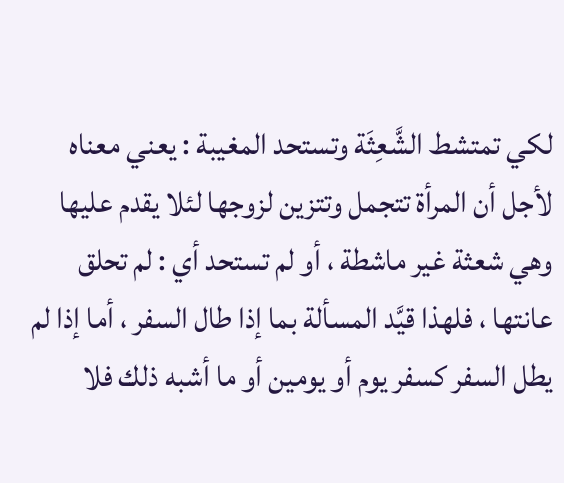لكي تمتشط الشَّعِثَة وتستحد المغيبة : يعني معناه لأجل أن المرأة تتجمل وتتزين لزوجها لئلا يقدم عليها وهي شعثة غير ماشطة ، أو لم تستحد أي : لم تحلق عانتها ، فلهذا قيَّد المسألة بما إذا طال السفر ، أما إذا لم يطل السفر كسفر يوم أو يومين أو ما أشبه ذلك فلا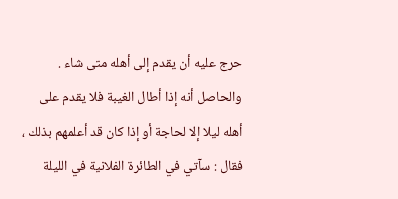حرج عليه أن يقدم إلى أهله متى شاء .
والحاصل أنه إذا أطال الغيبة فلا يقدم على أهله ليلا إلا لحاجة أو إذا كان قد أعلمهم بذلك ، فقال : سآتي في الطائرة الفلانية في الليلة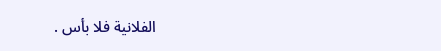الفلانية فلا بأس .